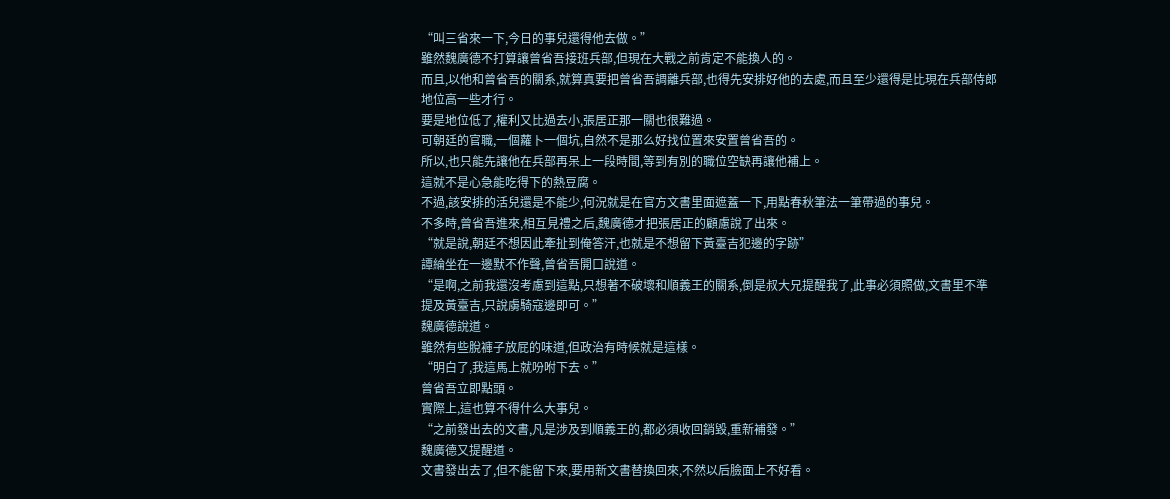“叫三省來一下,今日的事兒還得他去做。”
雖然魏廣德不打算讓曾省吾接班兵部,但現在大戰之前肯定不能換人的。
而且,以他和曾省吾的關系,就算真要把曾省吾調離兵部,也得先安排好他的去處,而且至少還得是比現在兵部侍郎地位高一些才行。
要是地位低了,權利又比過去小,張居正那一關也很難過。
可朝廷的官職,一個蘿卜一個坑,自然不是那么好找位置來安置曾省吾的。
所以,也只能先讓他在兵部再呆上一段時間,等到有別的職位空缺再讓他補上。
這就不是心急能吃得下的熱豆腐。
不過,該安排的活兒還是不能少,何況就是在官方文書里面遮蓋一下,用點春秋筆法一筆帶過的事兒。
不多時,曾省吾進來,相互見禮之后,魏廣德才把張居正的顧慮說了出來。
“就是說,朝廷不想因此牽扯到俺答汗,也就是不想留下黃臺吉犯邊的字跡”
譚綸坐在一邊默不作聲,曾省吾開口說道。
“是啊,之前我還沒考慮到這點,只想著不破壞和順義王的關系,倒是叔大兄提醒我了,此事必須照做,文書里不準提及黃臺吉,只說虜騎寇邊即可。”
魏廣德說道。
雖然有些脫褲子放屁的味道,但政治有時候就是這樣。
“明白了,我這馬上就吩咐下去。”
曾省吾立即點頭。
實際上,這也算不得什么大事兒。
“之前發出去的文書,凡是涉及到順義王的,都必須收回銷毀,重新補發。”
魏廣德又提醒道。
文書發出去了,但不能留下來,要用新文書替換回來,不然以后臉面上不好看。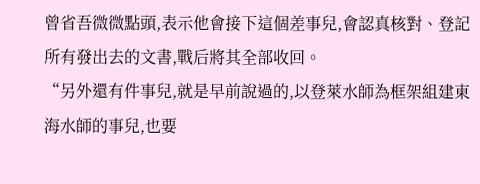曾省吾微微點頭,表示他會接下這個差事兒,會認真核對、登記所有發出去的文書,戰后將其全部收回。
“另外還有件事兒,就是早前說過的,以登萊水師為框架組建東海水師的事兒,也要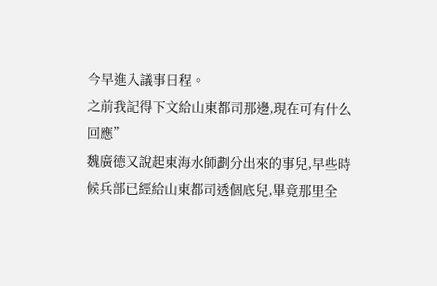今早進入議事日程。
之前我記得下文給山東都司那邊,現在可有什么回應”
魏廣德又說起東海水師劃分出來的事兒,早些時候兵部已經給山東都司透個底兒,畢竟那里全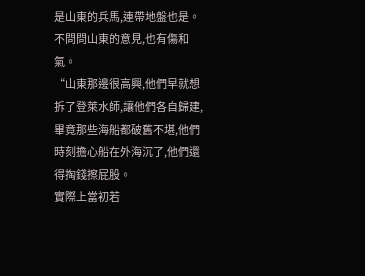是山東的兵馬,連帶地盤也是。
不問問山東的意見,也有傷和氣。
“山東那邊很高興,他們早就想拆了登萊水師,讓他們各自歸建,畢竟那些海船都破舊不堪,他們時刻擔心船在外海沉了,他們還得掏錢擦屁股。
實際上當初若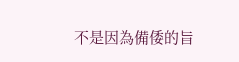不是因為備倭的旨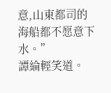意,山東都司的海船都不愿意下水。”
譚綸輕笑道。